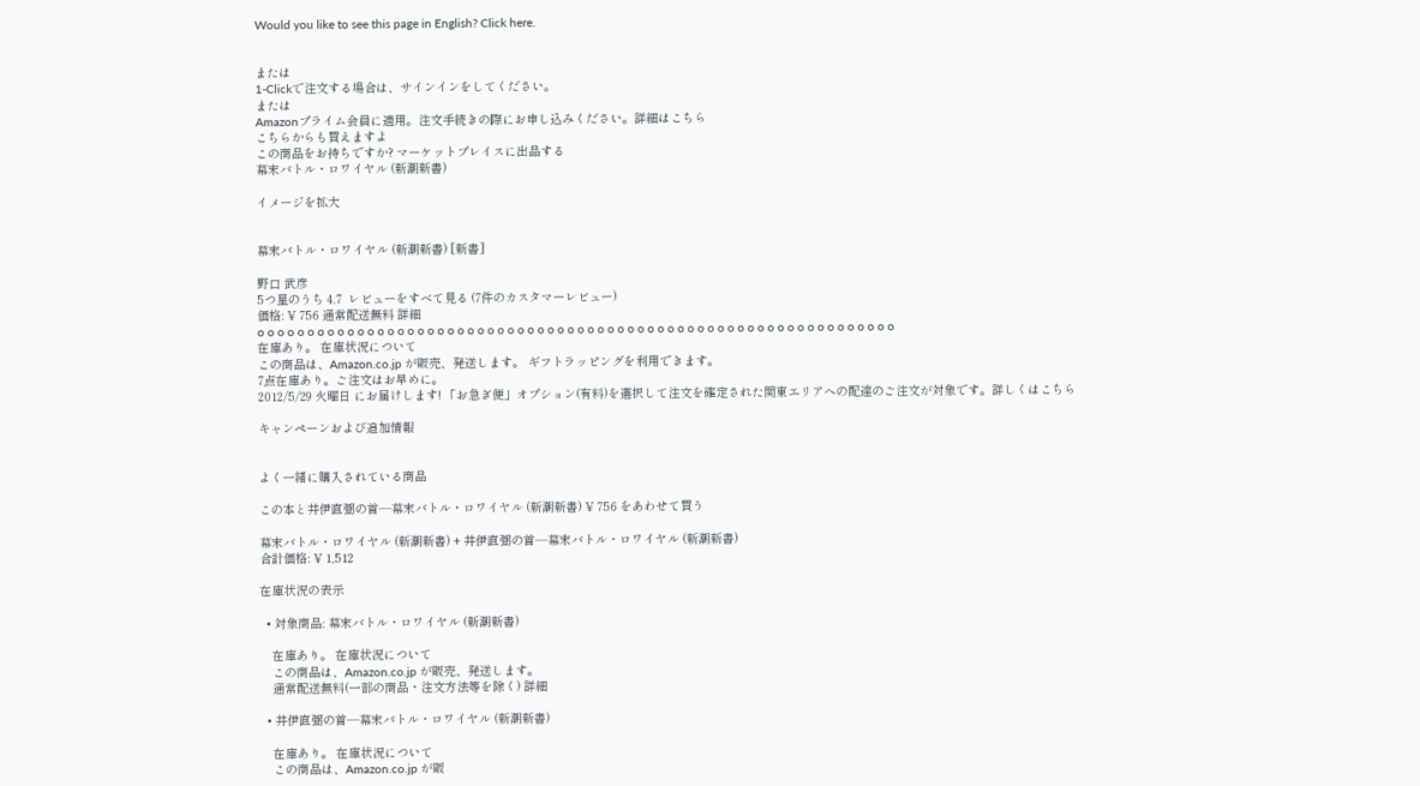Would you like to see this page in English? Click here.


または
1-Clickで注文する場合は、サインインをしてください。
または
Amazonプライム会員に適用。注文手続きの際にお申し込みください。詳細はこちら
こちらからも買えますよ
この商品をお持ちですか? マーケットプレイスに出品する
幕末バトル・ロワイヤル (新潮新書)

イメージを拡大


幕末バトル・ロワイヤル (新潮新書) [新書]

野口 武彦
5つ星のうち 4.7  レビューをすべて見る (7件のカスタマーレビュー)
価格: ¥ 756 通常配送無料 詳細
o o o o o o o o o o o o o o o o o o o o o o o o o o o o o o o o o o o o o o o o o o o o o o o o o o o o o o o o o o o o o o o o
在庫あり。 在庫状況について
この商品は、Amazon.co.jp が販売、発送します。 ギフトラッピングを利用できます。
7点在庫あり。ご注文はお早めに。
2012/5/29 火曜日 にお届けします! 「お急ぎ便」オプション(有料)を選択して注文を確定された関東エリアへの配達のご注文が対象です。詳しくはこちら

キャンペーンおよび追加情報


よく一緒に購入されている商品

この本と井伊直弼の首―幕末バトル・ロワイヤル (新潮新書) ¥ 756 をあわせて買う

幕末バトル・ロワイヤル (新潮新書) + 井伊直弼の首―幕末バトル・ロワイヤル (新潮新書)
合計価格: ¥ 1,512

在庫状況の表示

  • 対象商品: 幕末バトル・ロワイヤル (新潮新書)

    在庫あり。 在庫状況について
    この商品は、Amazon.co.jp が販売、発送します。
    通常配送無料(一部の商品・注文方法等を除く) 詳細

  • 井伊直弼の首―幕末バトル・ロワイヤル (新潮新書)

    在庫あり。 在庫状況について
    この商品は、Amazon.co.jp が販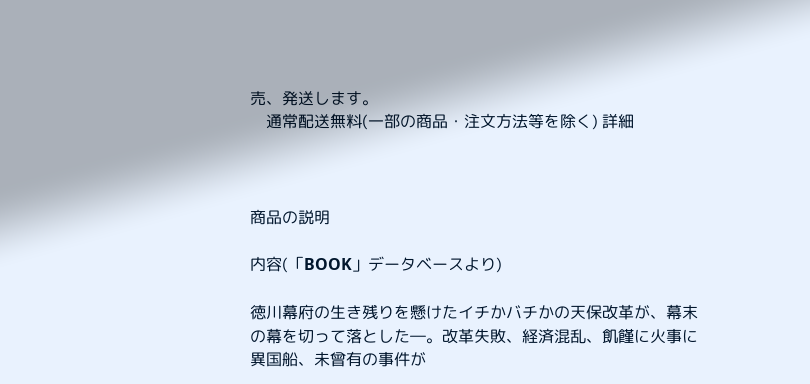売、発送します。
    通常配送無料(一部の商品・注文方法等を除く) 詳細



商品の説明

内容(「BOOK」データベースより)

徳川幕府の生き残りを懸けたイチかバチかの天保改革が、幕末の幕を切って落とした―。改革失敗、経済混乱、飢饉に火事に異国船、未曾有の事件が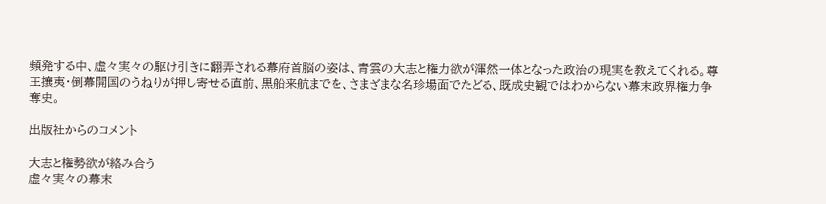頻発する中、虚々実々の駆け引きに翻弄される幕府首脳の姿は、青雲の大志と権力欲が渾然一体となった政治の現実を教えてくれる。尊王攘夷・倒幕開国のうねりが押し寄せる直前、黒船来航までを、さまざまな名珍場面でたどる、既成史観ではわからない幕末政界権力争奪史。

出版社からのコメント

大志と権勢欲が絡み合う
虚々実々の幕末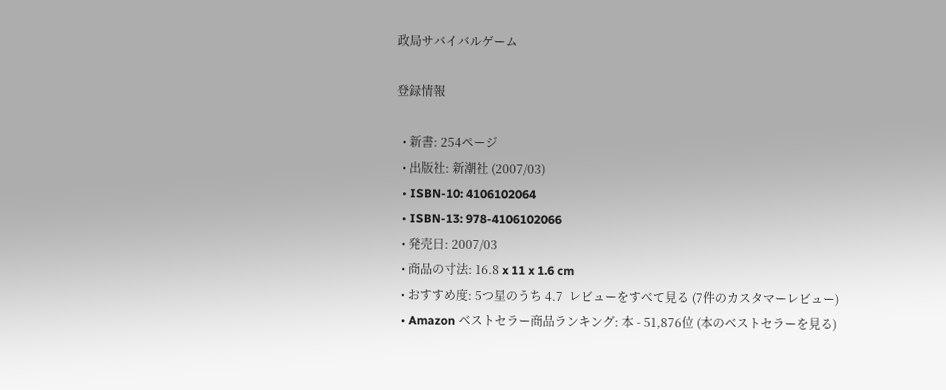政局サバイバルゲーム

登録情報

  • 新書: 254ページ
  • 出版社: 新潮社 (2007/03)
  • ISBN-10: 4106102064
  • ISBN-13: 978-4106102066
  • 発売日: 2007/03
  • 商品の寸法: 16.8 x 11 x 1.6 cm
  • おすすめ度: 5つ星のうち 4.7  レビューをすべて見る (7件のカスタマーレビュー)
  • Amazon ベストセラー商品ランキング: 本 - 51,876位 (本のベストセラーを見る)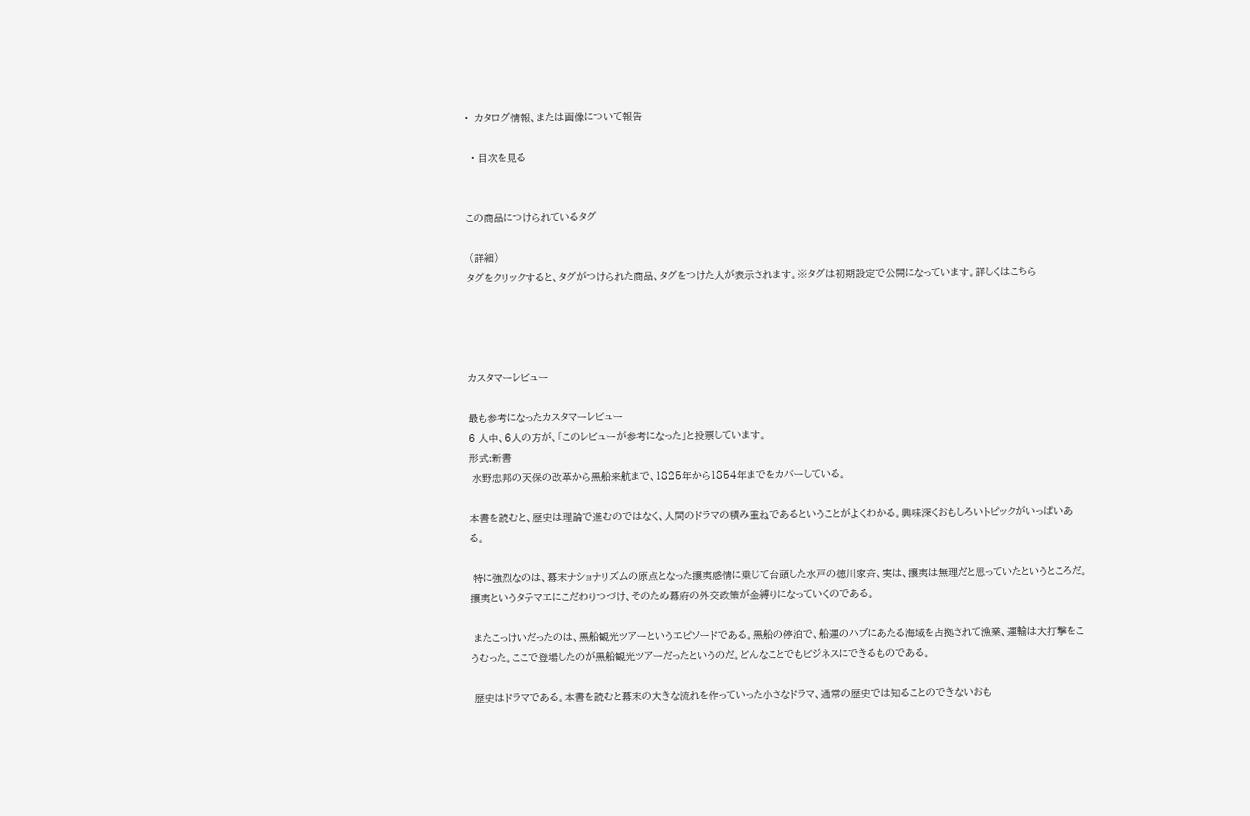•  カタログ情報、または画像について報告

  • 目次を見る


この商品につけられているタグ

 (詳細)
タグをクリックすると、タグがつけられた商品、タグをつけた人が表示されます。※タグは初期設定で公開になっています。詳しくはこちら




カスタマーレビュー

最も参考になったカスタマーレビュー
6 人中、6人の方が、「このレビューが参考になった」と投票しています。
形式:新書
 水野忠邦の天保の改革から黒船来航まで、1825年から1854年までをカバーしている。

本書を読むと、歴史は理論で進むのではなく、人間のドラマの積み重ねであるということがよくわかる。興味深くおもしろいトピックがいっぱいある。

 特に強烈なのは、幕末ナショナリズムの原点となった攘夷感情に乗じて台頭した水戸の徳川家斉、実は、攘夷は無理だと思っていたというところだ。攘夷というタテマエにこだわりつづけ、そのため幕府の外交政策が金縛りになっていくのである。

 またこっけいだったのは、黒船観光ツアーというエピソードである。黒船の停泊で、船運のハブにあたる海域を占拠されて漁業、運輸は大打撃をこうむった。ここで登場したのが黒船観光ツアーだったというのだ。どんなことでもビジネスにできるものである。

 歴史はドラマである。本書を読むと幕末の大きな流れを作っていった小さなドラマ、通常の歴史では知ることのできないおも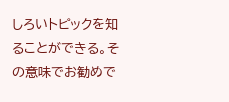しろいトピックを知ることができる。その意味でお勧めで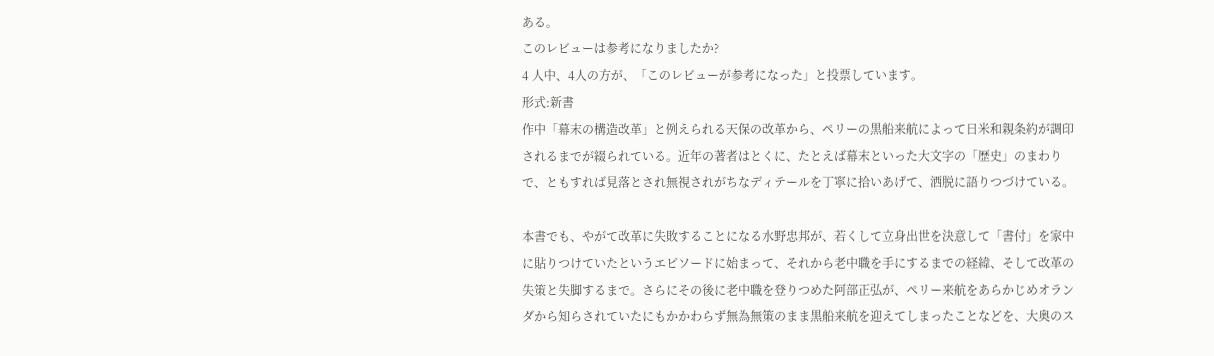ある。
このレビューは参考になりましたか?
4 人中、4人の方が、「このレビューが参考になった」と投票しています。
形式:新書
作中「幕末の構造改革」と例えられる天保の改革から、ペリーの黒船来航によって日米和親条約が調印されるまでが綴られている。近年の著者はとくに、たとえば幕末といった大文字の「歴史」のまわりで、ともすれば見落とされ無視されがちなディテールを丁寧に拾いあげて、洒脱に語りつづけている。

本書でも、やがて改革に失敗することになる水野忠邦が、若くして立身出世を決意して「書付」を家中に貼りつけていたというエピソードに始まって、それから老中職を手にするまでの経緯、そして改革の失策と失脚するまで。さらにその後に老中職を登りつめた阿部正弘が、ペリー来航をあらかじめオランダから知らされていたにもかかわらず無為無策のまま黒船来航を迎えてしまったことなどを、大奥のス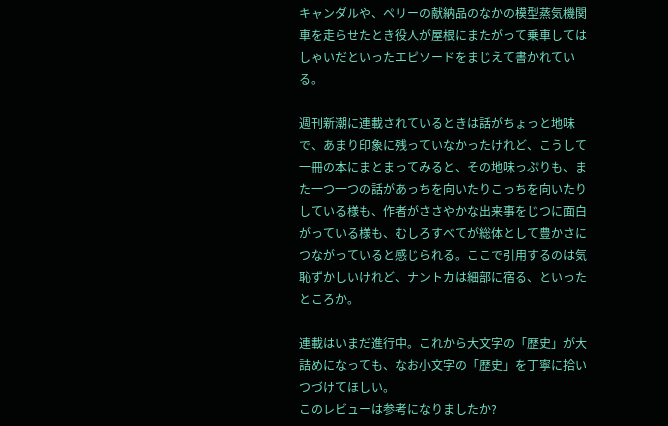キャンダルや、ペリーの献納品のなかの模型蒸気機関車を走らせたとき役人が屋根にまたがって乗車してはしゃいだといったエピソードをまじえて書かれている。

週刊新潮に連載されているときは話がちょっと地味で、あまり印象に残っていなかったけれど、こうして一冊の本にまとまってみると、その地味っぷりも、また一つ一つの話があっちを向いたりこっちを向いたりしている様も、作者がささやかな出来事をじつに面白がっている様も、むしろすべてが総体として豊かさにつながっていると感じられる。ここで引用するのは気恥ずかしいけれど、ナントカは細部に宿る、といったところか。

連載はいまだ進行中。これから大文字の「歴史」が大詰めになっても、なお小文字の「歴史」を丁寧に拾いつづけてほしい。
このレビューは参考になりましたか?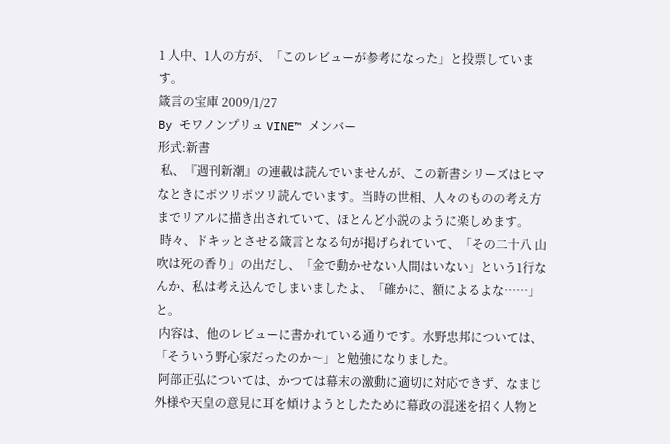1 人中、1人の方が、「このレビューが参考になった」と投票しています。
箴言の宝庫 2009/1/27
By モワノンプリュ VINE™ メンバー
形式:新書
 私、『週刊新潮』の連載は読んでいませんが、この新書シリーズはヒマなときにポツリポツリ読んでいます。当時の世相、人々のものの考え方までリアルに描き出されていて、ほとんど小説のように楽しめます。
 時々、ドキッとさせる箴言となる句が掲げられていて、「その二十八 山吹は死の香り」の出だし、「金で動かせない人間はいない」という1行なんか、私は考え込んでしまいましたよ、「確かに、額によるよな……」と。
 内容は、他のレビューに書かれている通りです。水野忠邦については、「そういう野心家だったのか〜」と勉強になりました。
 阿部正弘については、かつては幕末の激動に適切に対応できず、なまじ外様や天皇の意見に耳を傾けようとしたために幕政の混迷を招く人物と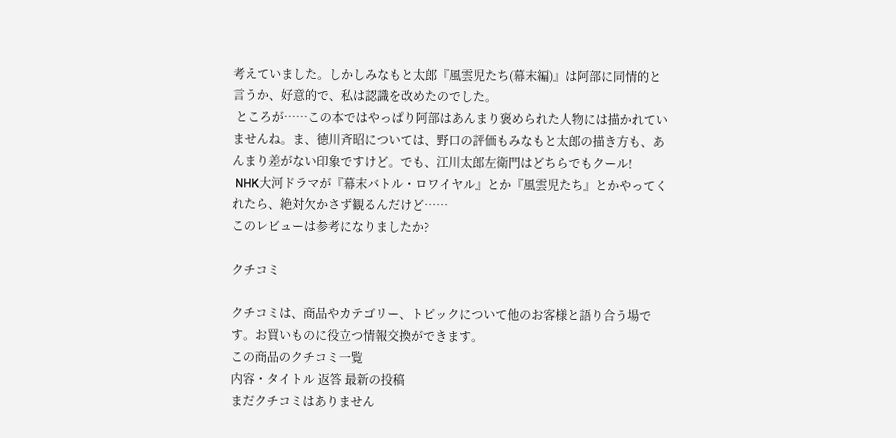考えていました。しかしみなもと太郎『風雲児たち(幕末編)』は阿部に同情的と言うか、好意的で、私は認識を改めたのでした。
 ところが……この本ではやっぱり阿部はあんまり褒められた人物には描かれていませんね。ま、徳川斉昭については、野口の評価もみなもと太郎の描き方も、あんまり差がない印象ですけど。でも、江川太郎左衛門はどちらでもクール!
 NHK大河ドラマが『幕末バトル・ロワイヤル』とか『風雲児たち』とかやってくれたら、絶対欠かさず観るんだけど……
このレビューは参考になりましたか?

クチコミ

クチコミは、商品やカテゴリー、トピックについて他のお客様と語り合う場です。お買いものに役立つ情報交換ができます。
この商品のクチコミ一覧
内容・タイトル 返答 最新の投稿
まだクチコミはありません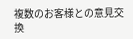複数のお客様との意見交換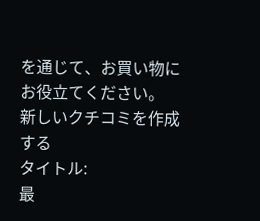を通じて、お買い物にお役立てください。
新しいクチコミを作成する
タイトル:
最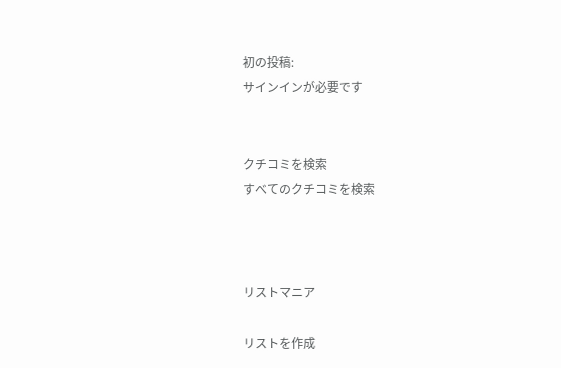初の投稿:
サインインが必要です


クチコミを検索
すべてのクチコミを検索



リストマニア

リストを作成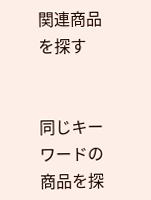関連商品を探す


同じキーワードの商品を探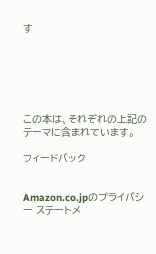す






この本は、それぞれの上記のテーマに含まれています。

フィードバック


Amazon.co.jpのプライバシー ステートメ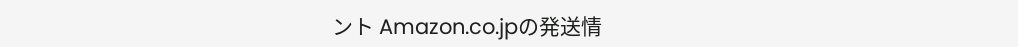ント Amazon.co.jpの発送情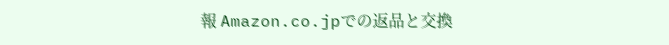報 Amazon.co.jpでの返品と交換